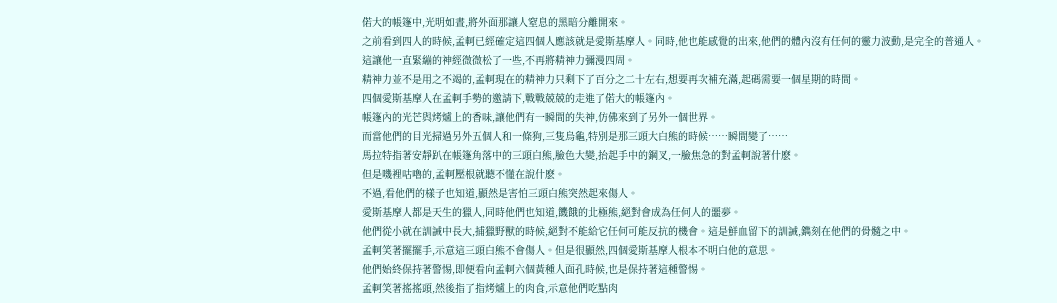偌大的帳篷中,光明如晝,將外面那讓人窒息的黑暗分離開來。
之前看到四人的時候,孟軻已經確定這四個人應該就是愛斯基摩人。同時,他也能感覺的出來,他們的體內沒有任何的靈力波動,是完全的普通人。
這讓他一直緊繃的神經微微松了一些,不再將精神力彌漫四周。
精神力並不是用之不竭的,孟軻現在的精神力只剩下了百分之二十左右,想要再次補充滿,起碼需要一個星期的時間。
四個愛斯基摩人在孟軻手勢的邀請下,戰戰兢兢的走進了偌大的帳篷內。
帳篷內的光芒與烤爐上的香味,讓他們有一瞬間的失神,仿佛來到了另外一個世界。
而當他們的目光掃過另外五個人和一條狗,三隻烏龜,特別是那三頭大白熊的時候……瞬間變了……
馬拉特指著安靜趴在帳篷角落中的三頭白熊,臉色大變,抬起手中的鋼叉,一臉焦急的對孟軻說著什麽。
但是嘰裡咕嚕的,孟軻壓根就聽不懂在說什麽。
不過,看他們的樣子也知道,顯然是害怕三頭白熊突然起來傷人。
愛斯基摩人都是天生的獵人,同時他們也知道,饑餓的北極熊,絕對會成為任何人的噩夢。
他們從小就在訓誡中長大,捕獵野獸的時候,絕對不能給它任何可能反抗的機會。這是鮮血留下的訓誡,鐫刻在他們的骨髓之中。
孟軻笑著擺擺手,示意這三頭白熊不會傷人。但是很顯然,四個愛斯基摩人根本不明白他的意思。
他們始終保持著警惕,即便看向孟軻六個黃種人面孔時候,也是保持著這種警惕。
孟軻笑著搖搖頭,然後指了指烤爐上的肉食,示意他們吃點肉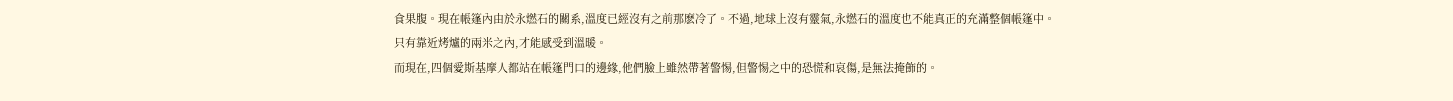食果腹。現在帳篷內由於永燃石的關系,溫度已經沒有之前那麽冷了。不過,地球上沒有靈氣,永燃石的溫度也不能真正的充滿整個帳篷中。
只有靠近烤爐的兩米之內,才能感受到溫暖。
而現在,四個愛斯基摩人都站在帳篷門口的邊緣,他們臉上雖然帶著警惕,但警惕之中的恐慌和哀傷,是無法掩飾的。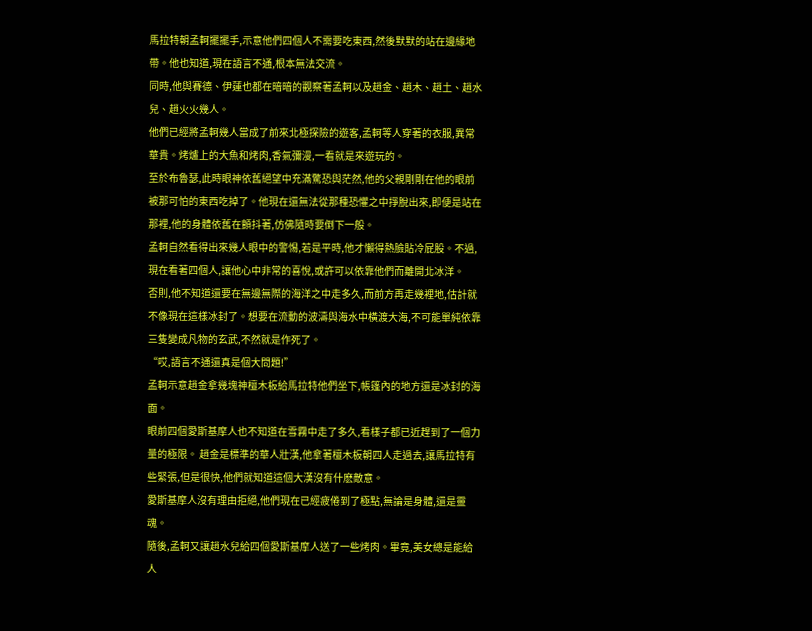馬拉特朝孟軻擺擺手,示意他們四個人不需要吃東西,然後默默的站在邊緣地帶。他也知道,現在語言不通,根本無法交流。
同時,他與賽德、伊蓮也都在暗暗的觀察著孟軻以及趙金、趙木、趙土、趙水兒、趙火火幾人。
他們已經將孟軻幾人當成了前來北極探險的遊客,孟軻等人穿著的衣服,異常華貴。烤爐上的大魚和烤肉,香氣彌漫,一看就是來遊玩的。
至於布魯瑟,此時眼神依舊絕望中充滿驚恐與茫然,他的父親剛剛在他的眼前被那可怕的東西吃掉了。他現在還無法從那種恐懼之中掙脫出來,即便是站在那裡,他的身體依舊在顫抖著,仿佛隨時要倒下一般。
孟軻自然看得出來幾人眼中的警惕,若是平時,他才懶得熱臉貼冷屁股。不過,現在看著四個人,讓他心中非常的喜悅,或許可以依靠他們而離開北冰洋。
否則,他不知道還要在無邊無際的海洋之中走多久,而前方再走幾裡地,估計就不像現在這樣冰封了。想要在流動的波濤與海水中橫渡大海,不可能單純依靠三隻變成凡物的玄武,不然就是作死了。
“哎,語言不通還真是個大問題!”
孟軻示意趙金拿幾塊神檀木板給馬拉特他們坐下,帳篷內的地方還是冰封的海面。
眼前四個愛斯基摩人也不知道在雪霧中走了多久,看樣子都已近趕到了一個力量的極限。 趙金是標準的華人壯漢,他拿著檀木板朝四人走過去,讓馬拉特有些緊張,但是很快,他們就知道這個大漢沒有什麽敵意。
愛斯基摩人沒有理由拒絕,他們現在已經疲倦到了極點,無論是身體,還是靈魂。
隨後,孟軻又讓趙水兒給四個愛斯基摩人送了一些烤肉。畢竟,美女總是能給人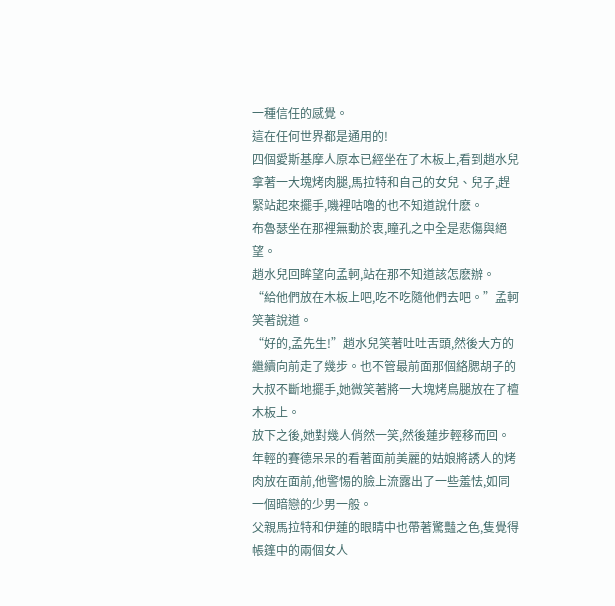一種信任的感覺。
這在任何世界都是通用的!
四個愛斯基摩人原本已經坐在了木板上,看到趙水兒拿著一大塊烤肉腿,馬拉特和自己的女兒、兒子,趕緊站起來擺手,嘰裡咕嚕的也不知道說什麽。
布魯瑟坐在那裡無動於衷,瞳孔之中全是悲傷與絕望。
趙水兒回眸望向孟軻,站在那不知道該怎麽辦。
“給他們放在木板上吧,吃不吃隨他們去吧。”孟軻笑著說道。
“好的,孟先生!”趙水兒笑著吐吐舌頭,然後大方的繼續向前走了幾步。也不管最前面那個絡腮胡子的大叔不斷地擺手,她微笑著將一大塊烤鳥腿放在了檀木板上。
放下之後,她對幾人俏然一笑,然後蓮步輕移而回。
年輕的賽德呆呆的看著面前美麗的姑娘將誘人的烤肉放在面前,他警惕的臉上流露出了一些羞怯,如同一個暗戀的少男一般。
父親馬拉特和伊蓮的眼睛中也帶著驚豔之色,隻覺得帳篷中的兩個女人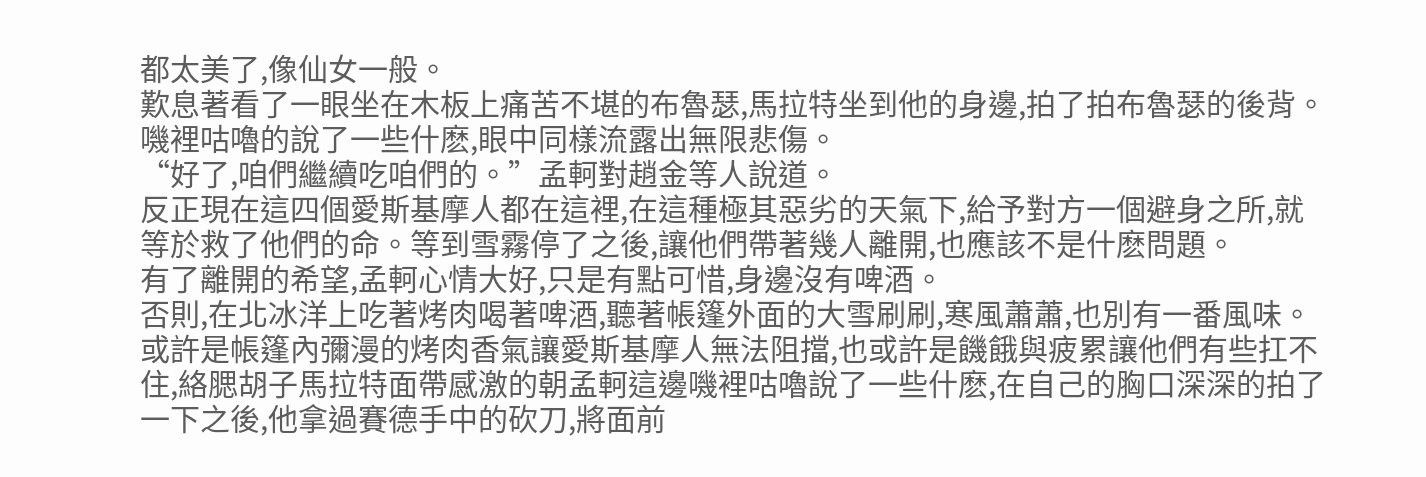都太美了,像仙女一般。
歎息著看了一眼坐在木板上痛苦不堪的布魯瑟,馬拉特坐到他的身邊,拍了拍布魯瑟的後背。嘰裡咕嚕的說了一些什麽,眼中同樣流露出無限悲傷。
“好了,咱們繼續吃咱們的。”孟軻對趙金等人說道。
反正現在這四個愛斯基摩人都在這裡,在這種極其惡劣的天氣下,給予對方一個避身之所,就等於救了他們的命。等到雪霧停了之後,讓他們帶著幾人離開,也應該不是什麽問題。
有了離開的希望,孟軻心情大好,只是有點可惜,身邊沒有啤酒。
否則,在北冰洋上吃著烤肉喝著啤酒,聽著帳篷外面的大雪刷刷,寒風蕭蕭,也別有一番風味。
或許是帳篷內彌漫的烤肉香氣讓愛斯基摩人無法阻擋,也或許是饑餓與疲累讓他們有些扛不住,絡腮胡子馬拉特面帶感激的朝孟軻這邊嘰裡咕嚕說了一些什麽,在自己的胸口深深的拍了一下之後,他拿過賽德手中的砍刀,將面前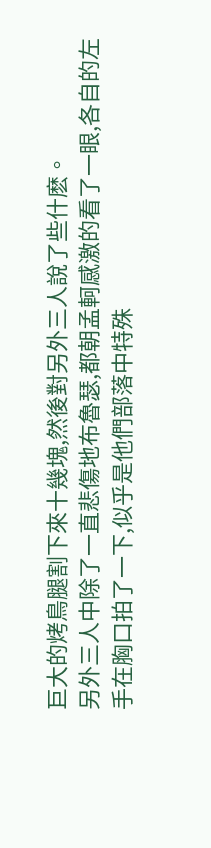巨大的烤鳥腿割下來十幾塊,然後對另外三人說了些什麽。
另外三人中除了一直悲傷地布魯瑟,都朝孟軻感激的看了一眼,各自的左手在胸口拍了一下,似乎是他們部落中特殊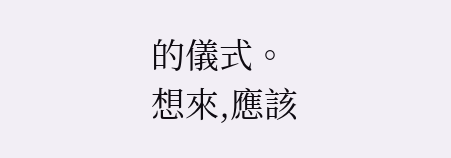的儀式。
想來,應該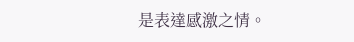是表達感激之情。